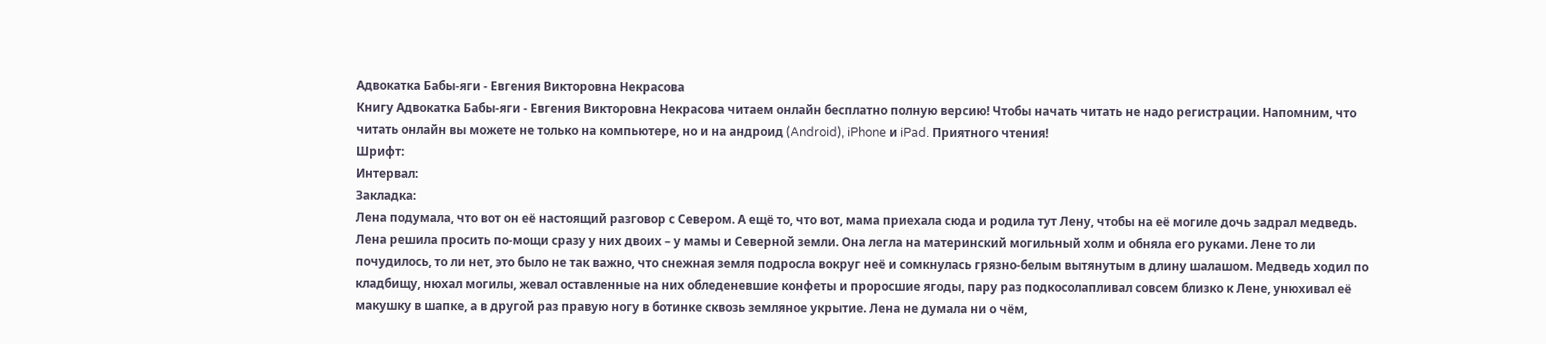Адвокатка Бабы-яги - Евгения Викторовна Некрасова
Книгу Адвокатка Бабы-яги - Евгения Викторовна Некрасова читаем онлайн бесплатно полную версию! Чтобы начать читать не надо регистрации. Напомним, что читать онлайн вы можете не только на компьютере, но и на андроид (Android), iPhone и iPad. Приятного чтения!
Шрифт:
Интервал:
Закладка:
Лена подумала, что вот он её настоящий разговор с Севером. А ещё то, что вот, мама приехала сюда и родила тут Лену, чтобы на её могиле дочь задрал медведь. Лена решила просить по-мощи сразу у них двоих – у мамы и Северной земли. Она легла на материнский могильный холм и обняла его руками. Лене то ли почудилось, то ли нет, это было не так важно, что снежная земля подросла вокруг неё и сомкнулась грязно-белым вытянутым в длину шалашом. Медведь ходил по кладбищу, нюхал могилы, жевал оставленные на них обледеневшие конфеты и проросшие ягоды, пару раз подкосолапливал совсем близко к Лене, унюхивал её макушку в шапке, а в другой раз правую ногу в ботинке сквозь земляное укрытие. Лена не думала ни о чём,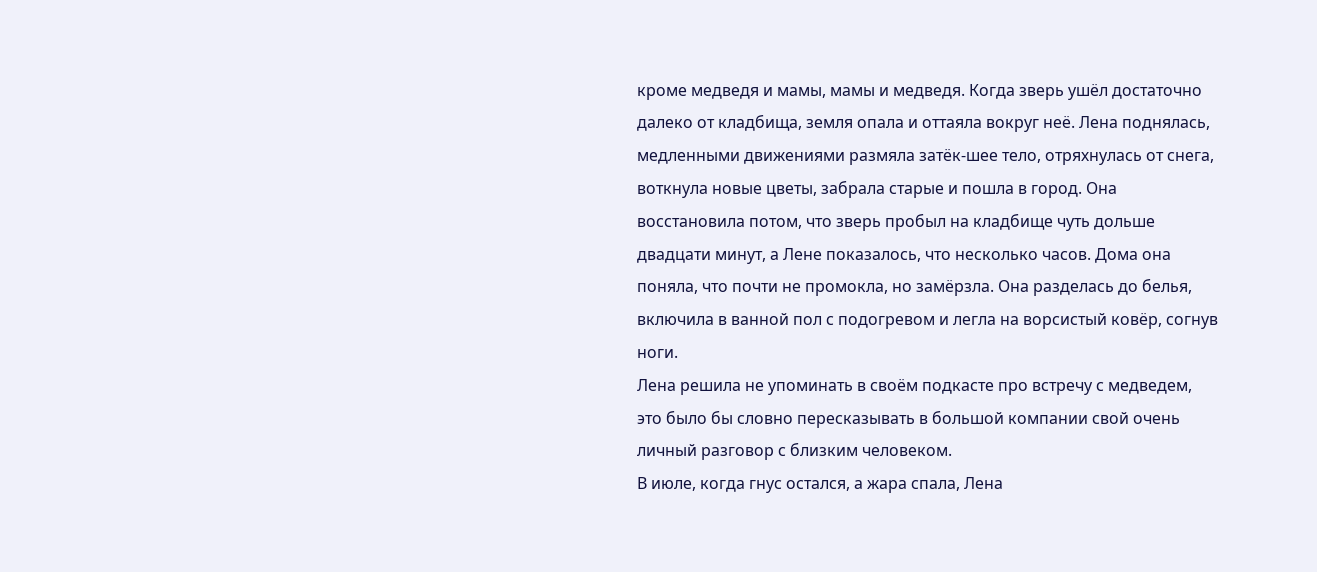кроме медведя и мамы, мамы и медведя. Когда зверь ушёл достаточно далеко от кладбища, земля опала и оттаяла вокруг неё. Лена поднялась, медленными движениями размяла затёк-шее тело, отряхнулась от снега, воткнула новые цветы, забрала старые и пошла в город. Она восстановила потом, что зверь пробыл на кладбище чуть дольше двадцати минут, а Лене показалось, что несколько часов. Дома она поняла, что почти не промокла, но замёрзла. Она разделась до белья, включила в ванной пол с подогревом и легла на ворсистый ковёр, согнув ноги.
Лена решила не упоминать в своём подкасте про встречу с медведем, это было бы словно пересказывать в большой компании свой очень личный разговор с близким человеком.
В июле, когда гнус остался, а жара спала, Лена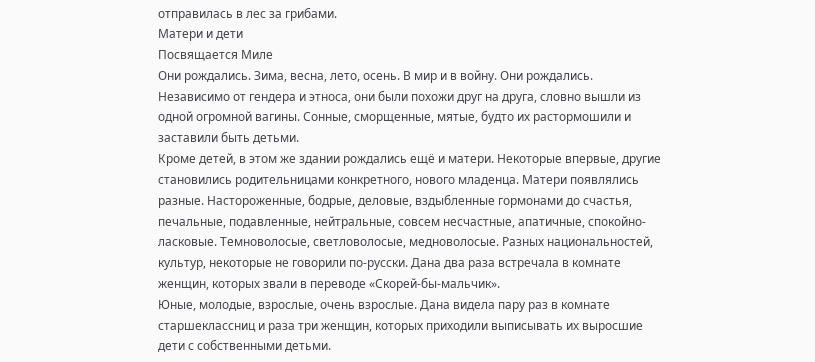отправилась в лес за грибами.
Матери и дети
Посвящается Миле
Они рождались. Зима, весна, лето, осень. В мир и в войну. Они рождались. Независимо от гендера и этноса, они были похожи друг на друга, словно вышли из одной огромной вагины. Сонные, сморщенные, мятые, будто их растормошили и заставили быть детьми.
Кроме детей, в этом же здании рождались ещё и матери. Некоторые впервые, другие становились родительницами конкретного, нового младенца. Матери появлялись разные. Настороженные, бодрые, деловые, вздыбленные гормонами до счастья, печальные, подавленные, нейтральные, совсем несчастные, апатичные, спокойно-ласковые. Темноволосые, светловолосые, медноволосые. Разных национальностей, культур, некоторые не говорили по-русски. Дана два раза встречала в комнате женщин, которых звали в переводе «Скорей-бы-мальчик».
Юные, молодые, взрослые, очень взрослые. Дана видела пару раз в комнате старшеклассниц и раза три женщин, которых приходили выписывать их выросшие дети с собственными детьми.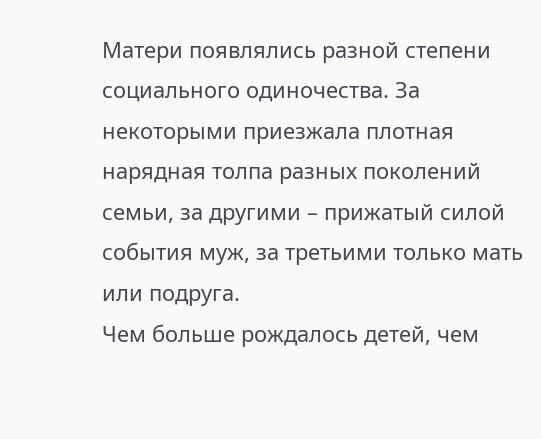Матери появлялись разной степени социального одиночества. За некоторыми приезжала плотная нарядная толпа разных поколений семьи, за другими – прижатый силой события муж, за третьими только мать или подруга.
Чем больше рождалось детей, чем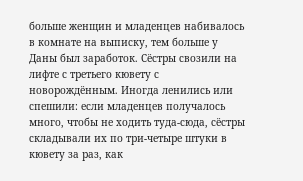больше женщин и младенцев набивалось в комнате на выписку, тем больше у Даны был заработок. Сёстры свозили на лифте с третьего кювету с новорождённым. Иногда ленились или спешили: если младенцев получалось много, чтобы не ходить туда-сюда, сёстры складывали их по три-четыре штуки в кювету за раз, как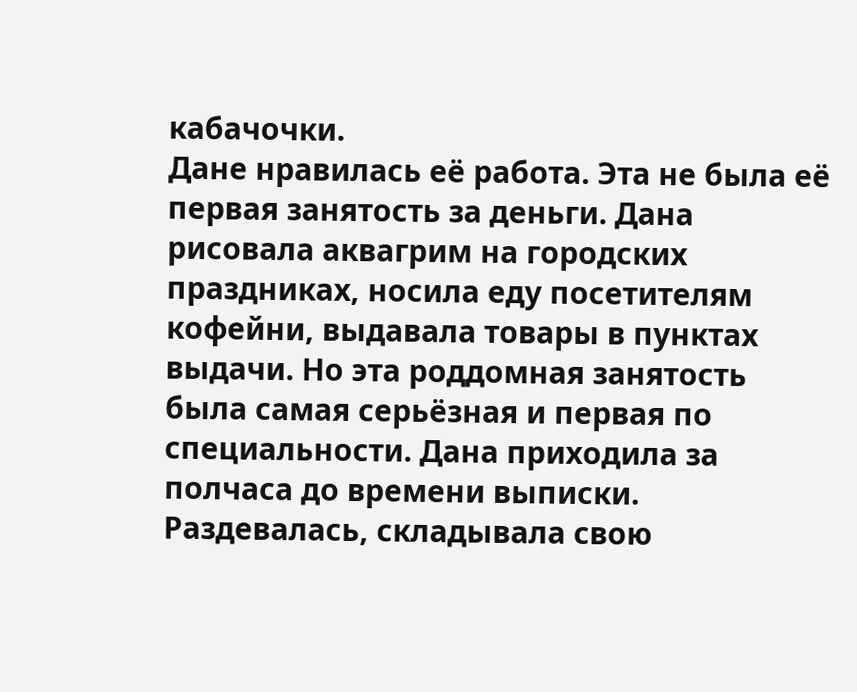кабачочки.
Дане нравилась её работа. Эта не была её первая занятость за деньги. Дана рисовала аквагрим на городских праздниках, носила еду посетителям кофейни, выдавала товары в пунктах выдачи. Но эта роддомная занятость была самая серьёзная и первая по специальности. Дана приходила за полчаса до времени выписки. Раздевалась, складывала свою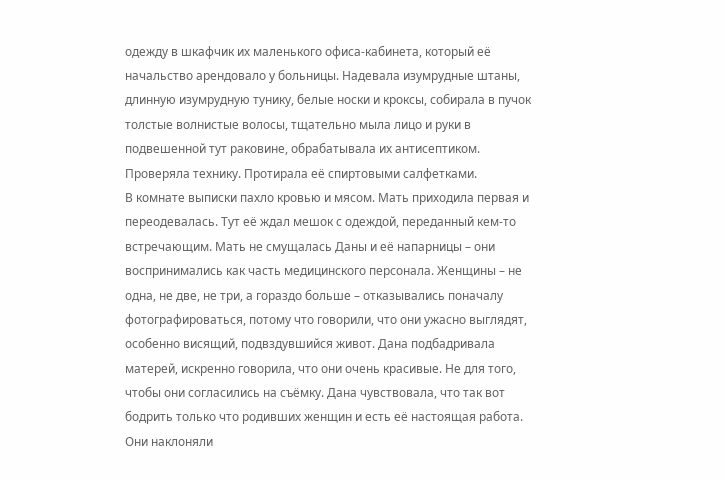одежду в шкафчик их маленького офиса-кабинета, который её начальство арендовало у больницы. Надевала изумрудные штаны, длинную изумрудную тунику, белые носки и кроксы, собирала в пучок толстые волнистые волосы, тщательно мыла лицо и руки в подвешенной тут раковине, обрабатывала их антисептиком. Проверяла технику. Протирала её спиртовыми салфетками.
В комнате выписки пахло кровью и мясом. Мать приходила первая и переодевалась. Тут её ждал мешок с одеждой, переданный кем-то встречающим. Мать не смущалась Даны и её напарницы – они воспринимались как часть медицинского персонала. Женщины – не одна, не две, не три, а гораздо больше – отказывались поначалу фотографироваться, потому что говорили, что они ужасно выглядят, особенно висящий, подвздувшийся живот. Дана подбадривала матерей, искренно говорила, что они очень красивые. Не для того, чтобы они согласились на съёмку. Дана чувствовала, что так вот бодрить только что родивших женщин и есть её настоящая работа. Они наклоняли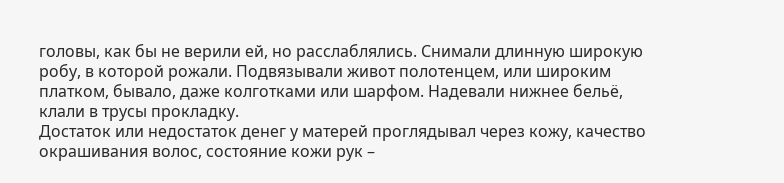головы, как бы не верили ей, но расслаблялись. Снимали длинную широкую робу, в которой рожали. Подвязывали живот полотенцем, или широким платком, бывало, даже колготками или шарфом. Надевали нижнее бельё, клали в трусы прокладку.
Достаток или недостаток денег у матерей проглядывал через кожу, качество окрашивания волос, состояние кожи рук –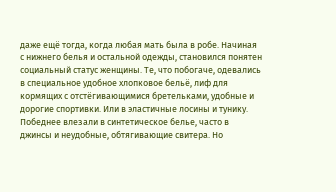даже ещё тогда, когда любая мать была в робе. Начиная с нижнего белья и остальной одежды, становился понятен социальный статус женщины. Те, что побогаче, одевались в специальное удобное хлопковое бельё, лиф для кормящих с отстёгивающимися бретельками, удобные и дорогие спортивки. Или в эластичные лосины и тунику. Победнее влезали в синтетическое белье, часто в джинсы и неудобные, обтягивающие свитера. Но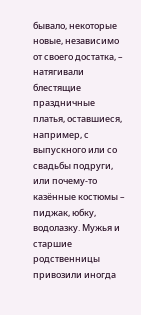бывало, некоторые новые, независимо от своего достатка, – натягивали блестящие праздничные платья, оставшиеся, например, с выпускного или со свадьбы подруги, или почему-то казённые костюмы – пиджак, юбку, водолазку. Мужья и старшие родственницы привозили иногда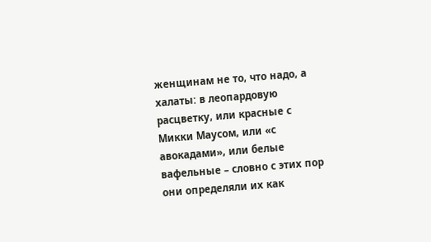женщинам не то, что надо, а халаты: в леопардовую расцветку, или красные с Микки Маусом, или «с авокадами», или белые вафельные – словно с этих пор они определяли их как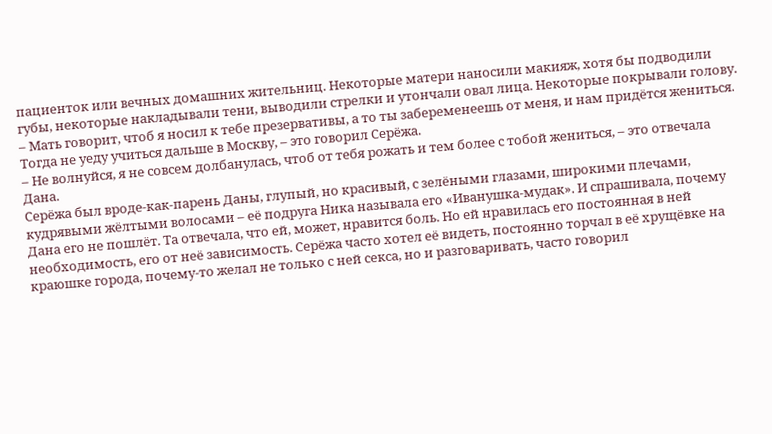пациенток или вечных домашних жительниц. Некоторые матери наносили макияж, хотя бы подводили губы, некоторые накладывали тени, выводили стрелки и утончали овал лица. Некоторые покрывали голову.
– Мать говорит, чтоб я носил к тебе презервативы, а то ты забеременеешь от меня, и нам придётся жениться. Тогда не уеду учиться дальше в Москву, – это говорил Серёжа.
– Не волнуйся, я не совсем долбанулась, чтоб от тебя рожать и тем более с тобой жениться, – это отвечала Дана.
Серёжа был вроде-как-парень Даны, глупый, но красивый, с зелёными глазами, широкими плечами, кудрявыми жёлтыми волосами – её подруга Ника называла его «Иванушка-мудак». И спрашивала, почему Дана его не пошлёт. Та отвечала, что ей, может, нравится боль. Но ей нравилась его постоянная в ней необходимость, его от неё зависимость. Серёжа часто хотел её видеть, постоянно торчал в её хрущёвке на краюшке города, почему-то желал не только с ней секса, но и разговаривать, часто говорил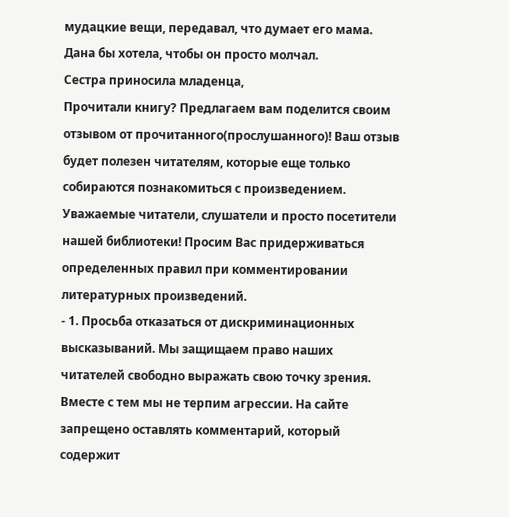мудацкие вещи, передавал, что думает его мама. Дана бы хотела, чтобы он просто молчал.
Сестра приносила младенца,
Прочитали книгу? Предлагаем вам поделится своим отзывом от прочитанного(прослушанного)! Ваш отзыв будет полезен читателям, которые еще только собираются познакомиться с произведением.
Уважаемые читатели, слушатели и просто посетители нашей библиотеки! Просим Вас придерживаться определенных правил при комментировании литературных произведений.
- 1. Просьба отказаться от дискриминационных высказываний. Мы защищаем право наших читателей свободно выражать свою точку зрения. Вместе с тем мы не терпим агрессии. На сайте запрещено оставлять комментарий, который содержит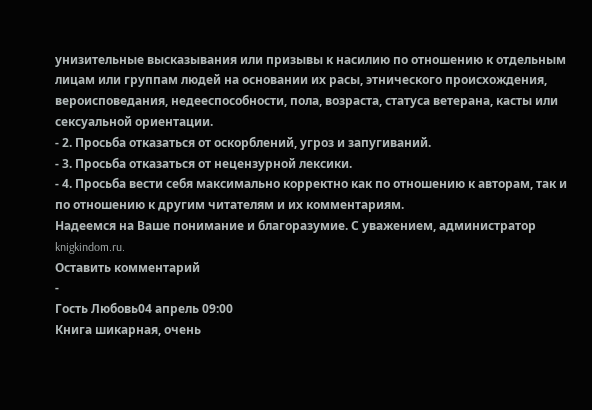унизительные высказывания или призывы к насилию по отношению к отдельным лицам или группам людей на основании их расы, этнического происхождения, вероисповедания, недееспособности, пола, возраста, статуса ветерана, касты или сексуальной ориентации.
- 2. Просьба отказаться от оскорблений, угроз и запугиваний.
- 3. Просьба отказаться от нецензурной лексики.
- 4. Просьба вести себя максимально корректно как по отношению к авторам, так и по отношению к другим читателям и их комментариям.
Надеемся на Ваше понимание и благоразумие. С уважением, администратор knigkindom.ru.
Оставить комментарий
-
Гость Любовь04 апрель 09:00
Книга шикарная, очень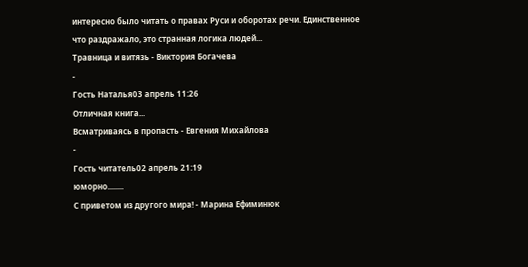интересно было читать о правах Руси и оборотах речи. Единственное что раздражало, это странная логика людей...
Травница и витязь - Виктория Богачева
-
Гость Наталья03 апрель 11:26
Отличная книга...
Всматриваясь в пропасть - Евгения Михайлова
-
Гость читатель02 апрель 21:19
юморно........
С приветом из другого мира! - Марина Ефиминюк